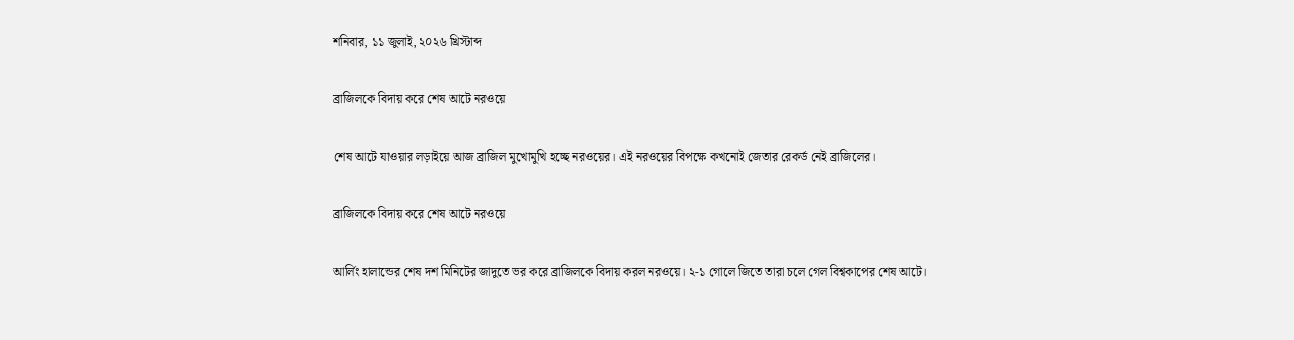শনিবার, ১১ জুলাই, ২০২৬ খ্রিস্টাব্দ

ব্রাজিলকে বিদায় করে শেষ আটে নরওয়ে

শেষ আটে যাওয়ার লড়াইয়ে আজ ব্রাজিল মুখোমুখি হচ্ছে নরওয়ের। এই নরওয়ের বিপক্ষে কখনোই জেতার রেকর্ড নেই ব্রাজিলের।

ব্রাজিলকে বিদায় করে শেষ আটে নরওয়ে

আর্লিং হালান্ডের শেষ দশ মিনিটের জাদুতে ভর করে ব্রাজিলকে বিদায় করল নরওয়ে। ২-১ গোলে জিতে তারা চলে গেল বিশ্বকাপের শেষ আটে।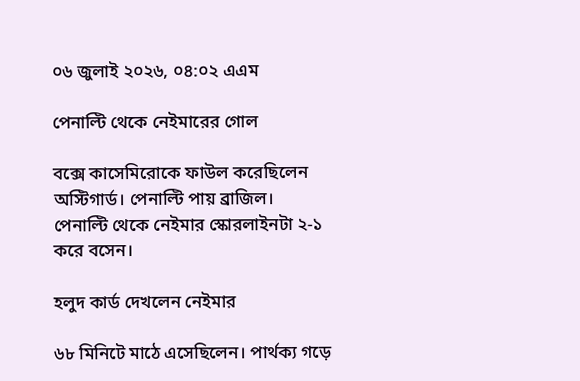০৬ জুলাই ২০২৬, ০৪:০২ এএম

পেনাল্টি থেকে নেইমারের গোল

বক্সে কাসেমিরোকে ফাউল করেছিলেন অস্টিগার্ড। পেনাল্টি পায় ব্রাজিল। পেনাল্টি থেকে নেইমার স্কোরলাইনটা ২-১ করে বসেন।

হলুদ কার্ড দেখলেন নেইমার

৬৮ মিনিটে মাঠে এসেছিলেন। পার্থক্য গড়ে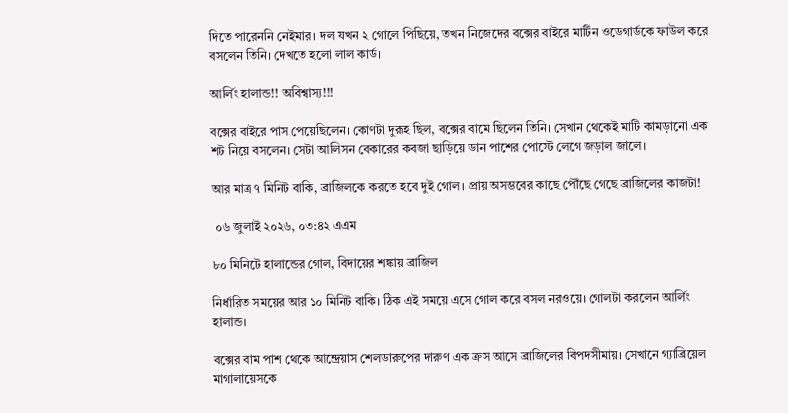দিতে পারেননি নেইমার। দল যখন ২ গোলে পিছিয়ে, তখন নিজেদের বক্সের বাইরে মার্টিন ওডেগার্ডকে ফাউল করে বসলেন তিনি। দেখতে হলো লাল কার্ড।

আর্লিং হালান্ড!! অবিশ্বাস্য!!!

বক্সের বাইরে পাস পেয়েছিলেন। কোণটা দুরূহ ছিল, বক্সের বামে ছিলেন তিনি। সেখান থেকেই মাটি কামড়ানো এক শট নিয়ে বসলেন। সেটা আলিসন বেকারের কবজা ছাড়িয়ে ডান পাশের পোস্টে লেগে জড়াল জালে।

আর মাত্র ৭ মিনিট বাকি, ব্রাজিলকে করতে হবে দুই গোল। প্রায় অসম্ভবের কাছে পৌঁছে গেছে ব্রাজিলের কাজটা!

 ০৬ জুলাই ২০২৬, ০৩:৪২ এএম

৮০ মিনিটে হালান্ডের গোল, বিদায়ের শঙ্কায় ব্রাজিল

নির্ধারিত সময়ের আর ১০ মিনিট বাকি। ঠিক এই সময়ে এসে গোল করে বসল নরওয়ে। গোলটা করলেন আর্লিং হালান্ড।

বক্সের বাম পাশ থেকে আন্দ্রেয়াস শেলডারুপের দারুণ এক ক্রস আসে ব্রাজিলের বিপদসীমায়। সেখানে গ্যাব্রিয়েল মাগালায়েসকে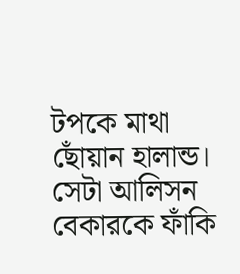টপকে মাথা ছোঁয়ান হালান্ড। সেটা আলিসন বেকারকে ফাঁকি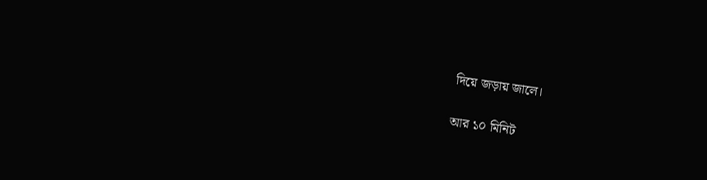দিয়ে জড়ায় জালে।

আর ১০ মিনিট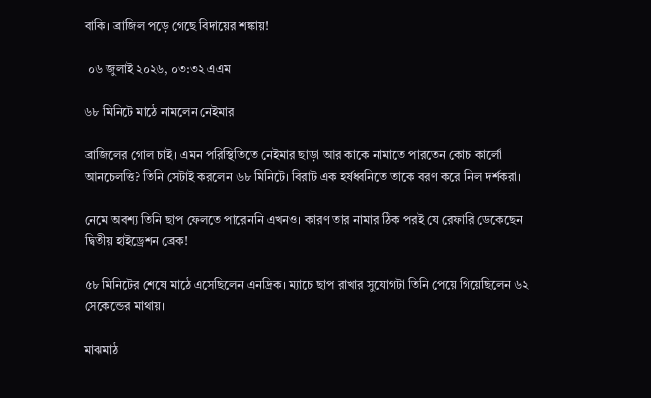বাকি। ব্রাজিল পড়ে গেছে বিদায়ের শঙ্কায়!

 ০৬ জুলাই ২০২৬, ০৩:৩২ এএম

৬৮ মিনিটে মাঠে নামলেন নেইমার

ব্রাজিলের গোল চাই। এমন পরিস্থিতিতে নেইমার ছাড়া আর কাকে নামাতে পারতেন কোচ কার্লো আনচেলত্তি? তিনি সেটাই করলেন ৬৮ মিনিটে। বিরাট এক হর্ষধ্বনিতে তাকে বরণ করে নিল দর্শকরা।

নেমে অবশ্য তিনি ছাপ ফেলতে পারেননি এখনও। কারণ তার নামার ঠিক পরই যে রেফারি ডেকেছেন দ্বিতীয় হাইড্রেশন ব্রেক!

৫৮ মিনিটের শেষে মাঠে এসেছিলেন এনদ্রিক। ম্যাচে ছাপ রাখার সুযোগটা তিনি পেয়ে গিয়েছিলেন ৬২ সেকেন্ডের মাথায়।

মাঝমাঠ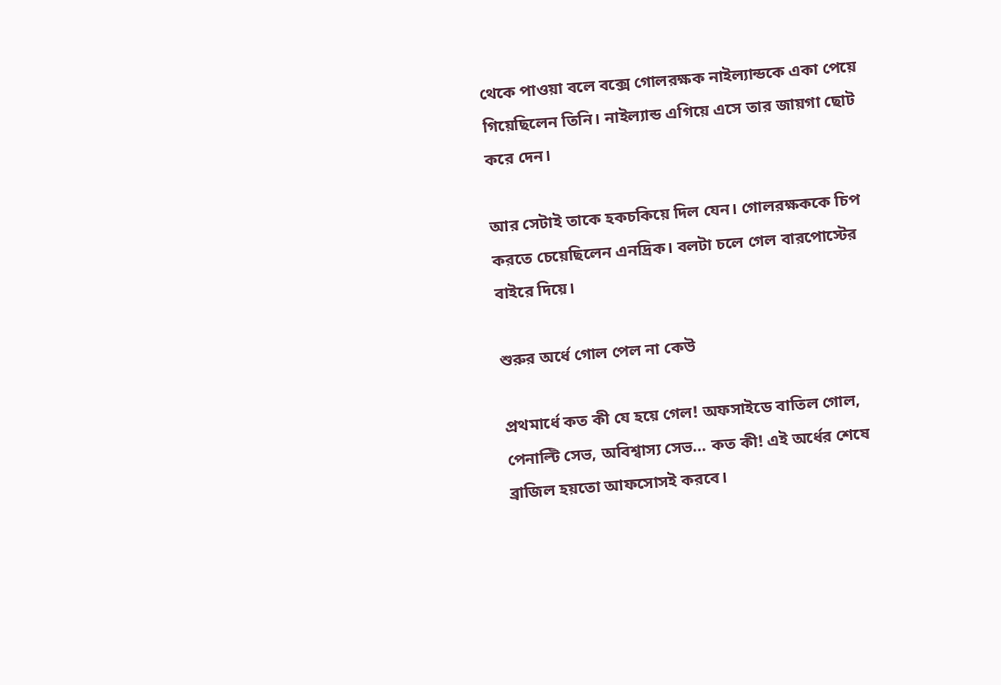থেকে পাওয়া বলে বক্সে গোলরক্ষক নাইল্যান্ডকে একা পেয়ে গিয়েছিলেন তিনি। নাইল্যান্ড এগিয়ে এসে তার জায়গা ছোট করে দেন।

আর সেটাই তাকে হকচকিয়ে দিল যেন। গোলরক্ষককে চিপ করতে চেয়েছিলেন এনদ্রিক। বলটা চলে গেল বারপোস্টের বাইরে দিয়ে।

শুরুর অর্ধে গোল পেল না কেউ

প্রথমার্ধে কত কী যে হয়ে গেল! অফসাইডে বাতিল গোল, পেনাল্টি সেভ, অবিশ্বাস্য সেভ… কত কী! এই অর্ধের শেষে ব্রাজিল হয়তো আফসোসই করবে।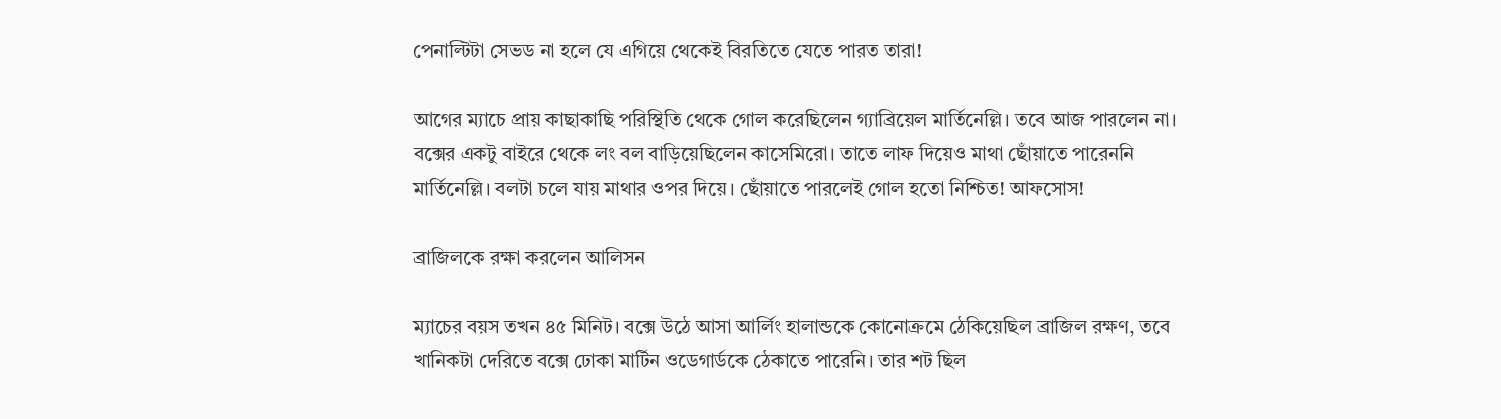পেনাল্টিটা সেভড না হলে যে এগিয়ে থেকেই বিরতিতে যেতে পারত তারা!

আগের ম্যাচে প্রায় কাছাকাছি পরিস্থিতি থেকে গোল করেছিলেন গ্যাব্রিয়েল মার্তিনেল্লি। তবে আজ পারলেন না। বক্সের একটু বাইরে থেকে লং বল বাড়িয়েছিলেন কাসেমিরো। তাতে লাফ দিয়েও মাথা ছোঁয়াতে পারেননি মার্তিনেল্লি। বলটা চলে যায় মাথার ওপর দিয়ে। ছোঁয়াতে পারলেই গোল হতো নিশ্চিত! আফসোস!

ব্রাজিলকে রক্ষা করলেন আলিসন

ম্যাচের বয়স তখন ৪৫ মিনিট। বক্সে উঠে আসা আর্লিং হালান্ডকে কোনোক্রমে ঠেকিয়েছিল ব্রাজিল রক্ষণ, তবে খানিকটা দেরিতে বক্সে ঢোকা মার্টিন ওডেগার্ডকে ঠেকাতে পারেনি। তার শট ছিল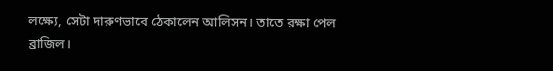লক্ষ্যে, সেটা দারুণভাবে ঠেকালেন আলিসন। তাতে রক্ষা পেল ব্রাজিল।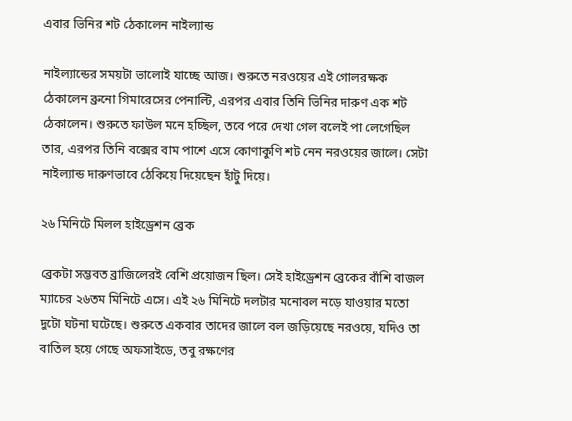এবার ভিনির শট ঠেকালেন নাইল্যান্ড

নাইল্যান্ডের সময়টা ভালোই যাচ্ছে আজ। শুরুতে নরওয়ের এই গোলরক্ষক ঠেকালেন ব্রুনো গিমারেসের পেনাল্টি, এরপর এবার তিনি ভিনির দারুণ এক শট ঠেকালেন। শুরুতে ফাউল মনে হচ্ছিল, তবে পরে দেখা গেল বলেই পা লেগেছিল তার, এরপর তিনি বক্সের বাম পাশে এসে কোণাকুণি শট নেন নরওয়ের জালে। সেটা নাইল্যান্ড দারুণভাবে ঠেকিয়ে দিয়েছেন হাঁটু দিয়ে।

২৬ মিনিটে মিলল হাইড্রেশন ব্রেক

ব্রেকটা সম্ভবত ব্রাজিলেরই বেশি প্রয়োজন ছিল। সেই হাইড্রেশন ব্রেকের বাঁশি বাজল ম্যাচের ২৬তম মিনিটে এসে। এই ২৬ মিনিটে দলটার মনোবল নড়ে যাওয়ার মতো দুটো ঘটনা ঘটেছে। শুরুতে একবার তাদের জালে বল জড়িয়েছে নরওয়ে, যদিও তা বাতিল হয়ে গেছে অফসাইডে, তবু রক্ষণের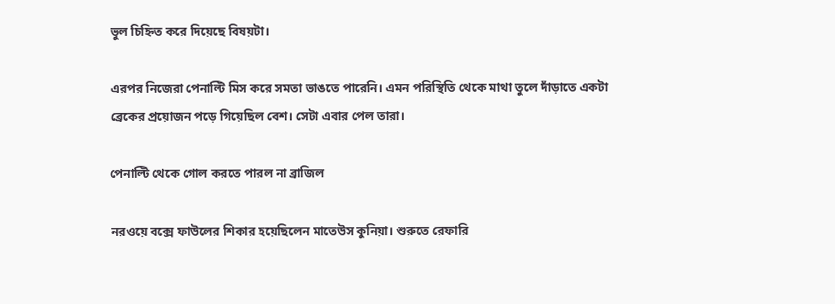ভুল চিহ্নিত করে দিয়েছে বিষয়টা।

এরপর নিজেরা পেনাল্টি মিস করে সমতা ভাঙতে পারেনি। এমন পরিস্থিতি থেকে মাথা তুলে দাঁড়াতে একটা ব্রেকের প্রয়োজন পড়ে গিয়েছিল বেশ। সেটা এবার পেল তারা।

পেনাল্টি থেকে গোল করতে পারল না ব্রাজিল

নরওয়ে বক্সে ফাউলের শিকার হয়েছিলেন মাতেউস কুনিয়া। শুরুতে রেফারি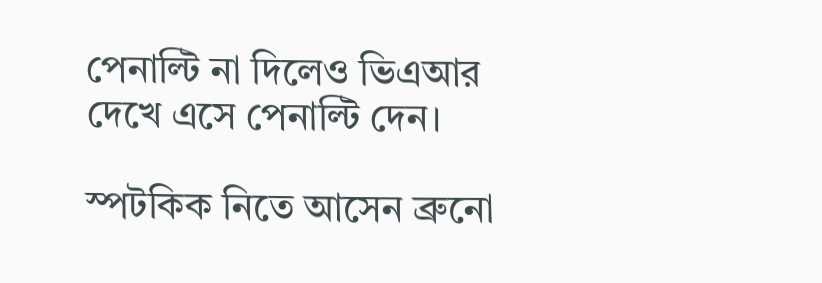পেনাল্টি না দিলেও ভিএআর দেখে এসে পেনাল্টি দেন।

স্পটকিক নিতে আসেন ব্রুনো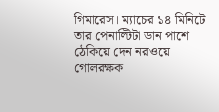গিমারেস। ম্যাচের ১৪ মিনিটে তার পেনাল্টিটা ডান পাশে ঠেকিয়ে দেন নরওয়ে গোলরক্ষক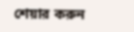শেয়ার করুন